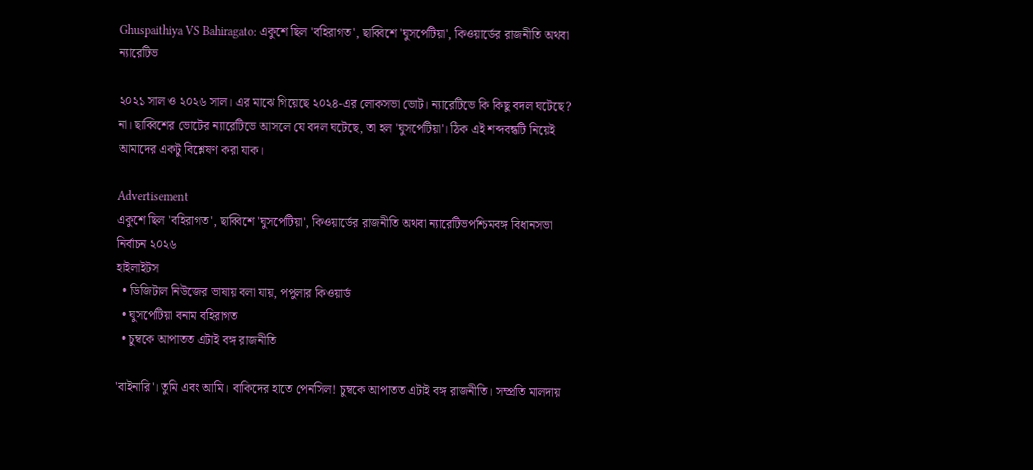Ghuspaithiya VS Bahiragato: একুশে ছিল 'বহিরাগত', ছাব্বিশে 'ঘুসপেটিয়া', কিওয়ার্ডের রাজনীতি অথবা ন্যারেটিভ

২০২১ সাল ও ২০২৬ সাল। এর মাঝে গিয়েছে ২০২৪-এর লোকসভা ভোট। ন্যারেটিভে কি কিছু বদল ঘটেছে? না। ছাব্বিশের ভোটের ন্যারেটিভে আসলে যে বদল ঘটেছে, তা হল 'ঘুসপেটিয়া'। ঠিক এই শব্দবন্ধটি নিয়েই আমাদের একটু বিশ্লেষণ করা যাক।

Advertisement
একুশে ছিল 'বহিরাগত', ছাব্বিশে 'ঘুসপেটিয়া', কিওয়ার্ডের রাজনীতি অথবা ন্যারেটিভপশ্চিমবঙ্গ বিধানসভা নির্বাচন ২০২৬
হাইলাইটস
  • ডিজিটাল নিউজের ভাষায় বলা যায়, পপুলার কিওয়ার্ড
  • ঘুসপেটিয়া বনাম বহিরাগত
  • চুম্বকে আপাতত এটাই বঙ্গ রাজনীতি

'বাইনারি'। তুমি এবং আমি। বাকিদের হাতে পেনসিল! চুম্বকে আপাতত এটাই বঙ্গ রাজনীতি। সম্প্রতি মালদায়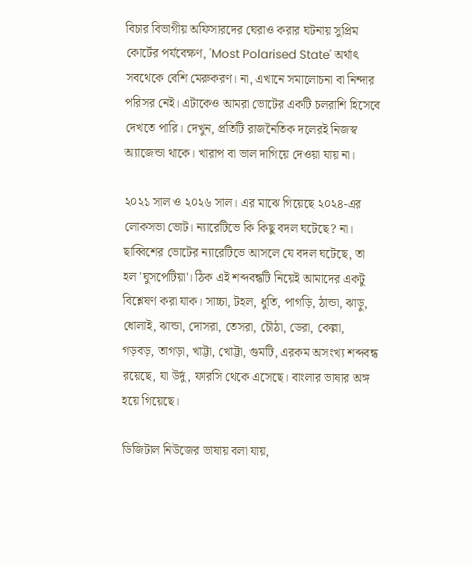বিচার বিভাগীয় অফিসারদের ঘেরাও করার ঘটনায় সুপ্রিম কোর্টের পর্যবেক্ষণ, 'Most Polarised State' অর্থাত্‍ সবথেকে বেশি মেরুকরণ। না, এখানে সমালোচনা বা নিন্দার পরিসর নেই। এটাকেও আমরা ভোটের একটি চলরাশি হিসেবে দেখতে পারি। দেখুন, প্রতিটি রাজনৈতিক দলেরই নিজস্ব অ্যাজেন্ডা থাকে। খারাপ বা ভাল দাগিয়ে দেওয়া যায় না।

২০২১ সাল ও ২০২৬ সাল। এর মাঝে গিয়েছে ২০২৪-এর লোকসভা ভোট। ন্যারেটিভে কি কিছু বদল ঘটেছে? না। ছাব্বিশের ভোটের ন্যারেটিভে আসলে যে বদল ঘটেছে, তা হল 'ঘুসপেটিয়া'। ঠিক এই শব্দবন্ধটি নিয়েই আমাদের একটু বিশ্লেষণ করা যাক। সাচ্চা, টহল, ধুতি, পাগড়ি, ঠান্ডা, ঝাড়ু, ধোলাই, ঝান্ডা, দোসরা, তেসরা, চৌঠা, ডেরা, কেল্লা, গড়বড়, তাগড়া, খাট্টা, খোট্টা, গুমটি, এরকম অসংখ্য শব্দবন্ধ রয়েছে, যা উর্দু, ফারসি থেকে এসেছে। বাংলার ভাষার অঙ্গ হয়ে গিয়েছে।

ডিজিটাল নিউজের ভাষায় বলা যায়,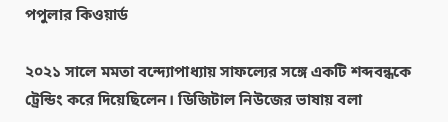পপুলার কিওয়ার্ড

২০২১ সালে মমতা বন্দ্যোপাধ্যায় সাফল্যের সঙ্গে একটি শব্দবন্ধকে ট্রেন্ডিং করে দিয়েছিলেন। ডিজিটাল নিউজের ভাষায় বলা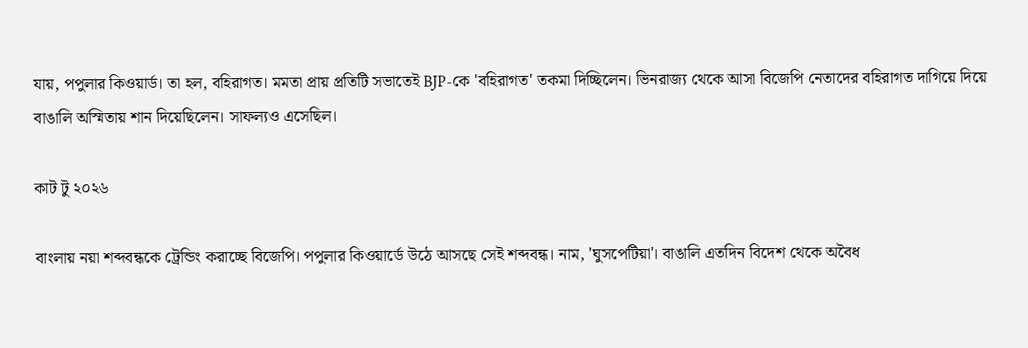যায়, পপুলার কিওয়ার্ড। তা হল, বহিরাগত। মমতা প্রায় প্রতিটি সভাতেই BJP-কে 'বহিরাগত' তকমা দিচ্ছিলেন। ভিনরাজ্য থেকে আসা বিজেপি নেতাদের বহিরাগত দাগিয়ে দিয়ে বাঙালি অস্মিতায় শান দিয়েছিলেন। সাফল্যও এসেছিল।

কাট টু ২০২৬

বাংলায় নয়া শব্দবন্ধকে ট্রেন্ডিং করাচ্ছে বিজেপি। পপুলার কিওয়ার্ডে উঠে আসছে সেই শব্দবন্ধ। নাম, 'ঘুসপেটিয়া'। বাঙালি এতদিন বিদেশ থেকে অবৈধ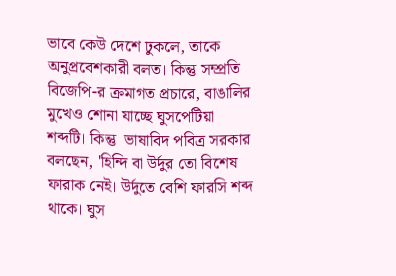ভাবে কেউ দেশে ঢুকলে, তাকে অনুপ্রবেশকারী বলত। কিন্তু সম্প্রতি বিজেপি-র ক্রমাগত প্রচারে, বাঙালির মুখেও শোনা যাচ্ছে ঘুসপেটিয়া শব্দটি। কিন্তু  ভাষাবিদ পবিত্র সরকার বলছেন, 'হিন্দি বা উর্দুর তো বিশেষ ফারাক নেই। উর্দুতে বেশি ফারসি শব্দ থাকে। ঘুস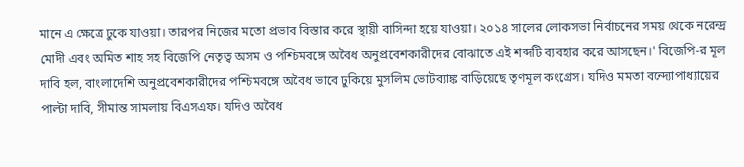মানে এ ক্ষেত্রে ঢুকে যাওয়া। তারপর নিজের মতো প্রভাব বিস্তার করে স্থায়ী বাসিন্দা হয়ে যাওয়া। ২০১৪ সালের লোকসভা নির্বাচনের সময় থেকে নরেন্দ্র মোদী এবং অমিত শাহ সহ বিজেপি নেতৃত্ব অসম ও পশ্চিমবঙ্গে অবৈধ অনুপ্রবেশকারীদের বোঝাতে এই শব্দটি ব্যবহার করে আসছেন।' বিজেপি-র মূল দাবি হল, বাংলাদেশি অনুপ্রবেশকারীদের পশ্চিমবঙ্গে অবৈধ ভাবে ঢুকিয়ে মুসলিম ভোটব্যাঙ্ক বাড়িয়েছে তৃণমূল কংগ্রেস। যদিও মমতা বন্দ্যোপাধ্যায়ের পাল্টা দাবি, সীমান্ত সামলায় বিএসএফ। যদিও অবৈধ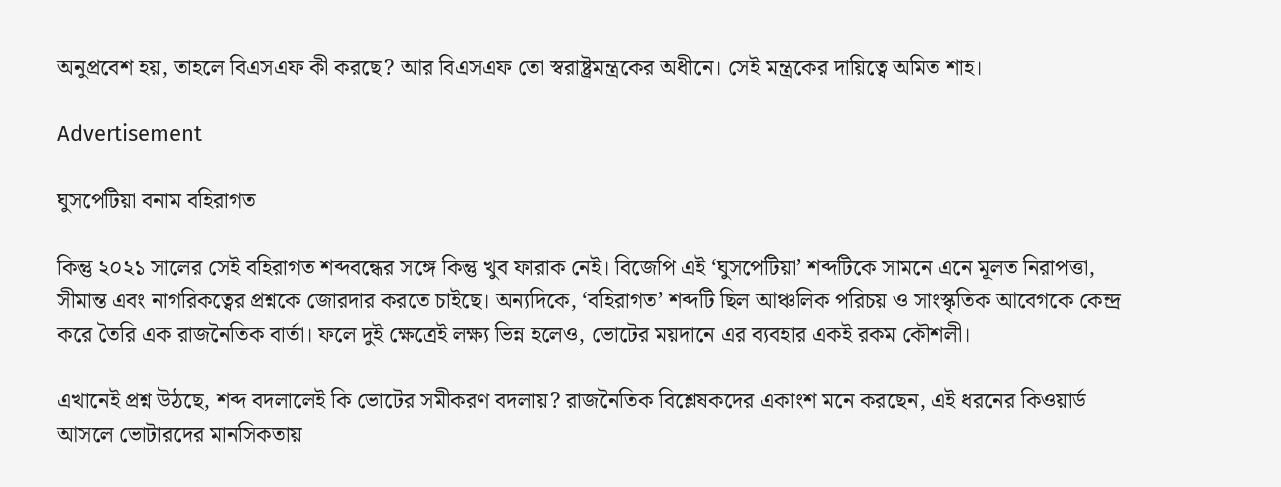অনুপ্রবেশ হয়, তাহলে বিএসএফ কী করছে? আর বিএসএফ তো স্বরাষ্ট্রমন্ত্রকের অধীনে। সেই মন্ত্রকের দায়িত্বে অমিত শাহ।

Advertisement

ঘুসপেটিয়া বনাম বহিরাগত

কিন্তু ২০২১ সালের সেই বহিরাগত শব্দবন্ধের সঙ্গে কিন্তু খুব ফারাক নেই। বিজেপি এই ‘ঘুসপেটিয়া’ শব্দটিকে সামনে এনে মূলত নিরাপত্তা, সীমান্ত এবং নাগরিকত্বের প্রশ্নকে জোরদার করতে চাইছে। অন্যদিকে, ‘বহিরাগত’ শব্দটি ছিল আঞ্চলিক পরিচয় ও সাংস্কৃতিক আবেগকে কেন্দ্র করে তৈরি এক রাজনৈতিক বার্তা। ফলে দুই ক্ষেত্রেই লক্ষ্য ভিন্ন হলেও, ভোটের ময়দানে এর ব্যবহার একই রকম কৌশলী।

এখানেই প্রশ্ন উঠছে, শব্দ বদলালেই কি ভোটের সমীকরণ বদলায়? রাজনৈতিক বিশ্লেষকদের একাংশ মনে করছেন, এই ধরনের কিওয়ার্ড আসলে ভোটারদের মানসিকতায়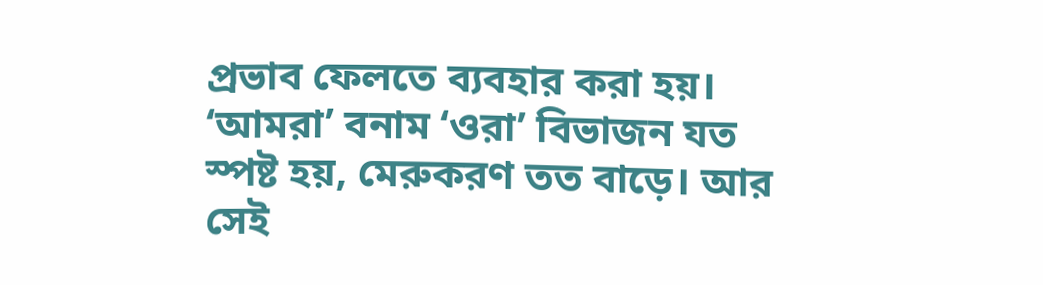প্রভাব ফেলতে ব্যবহার করা হয়। ‘আমরা’ বনাম ‘ওরা’ বিভাজন যত স্পষ্ট হয়, মেরুকরণ তত বাড়ে। আর সেই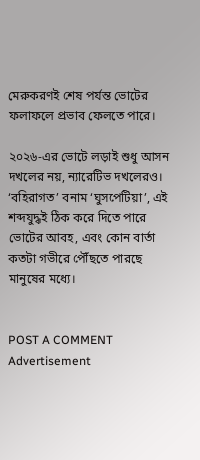মেরুকরণই শেষ পর্যন্ত ভোটের ফলাফলে প্রভাব ফেলতে পারে।

২০২৬-এর ভোটে লড়াই শুধু আসন দখলের নয়, ন্যারেটিভ দখলেরও। ‘বহিরাগত’ বনাম ‘ঘুসপেটিয়া’, এই শব্দযুদ্ধই ঠিক করে দিতে পারে ভোটের আবহ, এবং কোন বার্তা কতটা গভীরে পৌঁছতে পারছে মানুষের মধ্যে।


POST A COMMENT
Advertisement